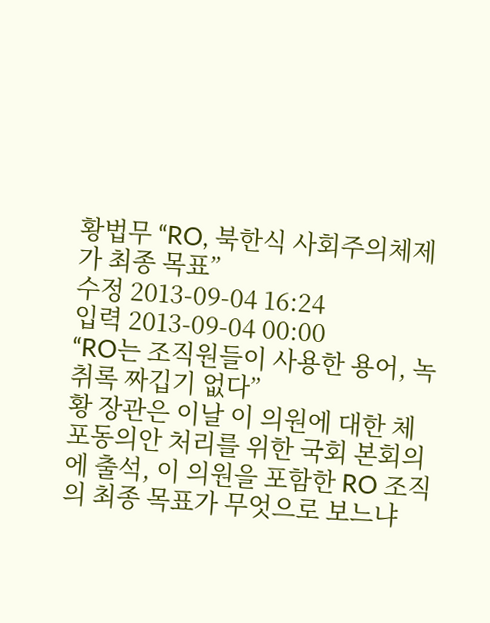황법무 “RO, 북한식 사회주의체제가 최종 목표”
수정 2013-09-04 16:24
입력 2013-09-04 00:00
“RO는 조직원들이 사용한 용어, 녹취록 짜깁기 없다”
황 장관은 이날 이 의원에 대한 체포동의안 처리를 위한 국회 본회의에 출석, 이 의원을 포함한 RO 조직의 최종 목표가 무엇으로 보느냐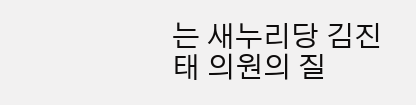는 새누리당 김진태 의원의 질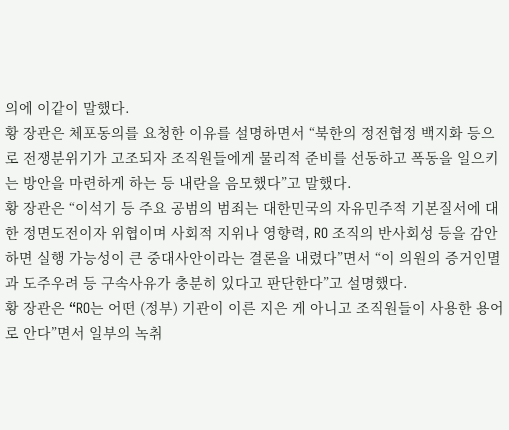의에 이같이 말했다.
황 장관은 체포동의를 요청한 이유를 설명하면서 “북한의 정전협정 백지화 등으로 전쟁분위기가 고조되자 조직원들에게 물리적 준비를 선동하고 폭동을 일으키는 방안을 마련하게 하는 등 내란을 음모했다”고 말했다.
황 장관은 “이석기 등 주요 공범의 범죄는 대한민국의 자유민주적 기본질서에 대한 정면도전이자 위협이며 사회적 지위나 영향력, RO 조직의 반사회성 등을 감안하면 실행 가능성이 큰 중대사안이라는 결론을 내렸다”면서 “이 의원의 증거인멸과 도주우려 등 구속사유가 충분히 있다고 판단한다”고 설명했다.
황 장관은 “RO는 어떤 (정부) 기관이 이른 지은 게 아니고 조직원들이 사용한 용어로 안다”면서 일부의 녹취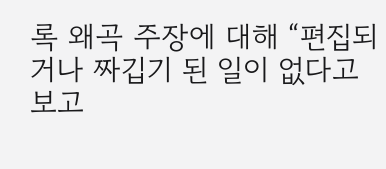록 왜곡 주장에 대해 “편집되거나 짜깁기 된 일이 없다고 보고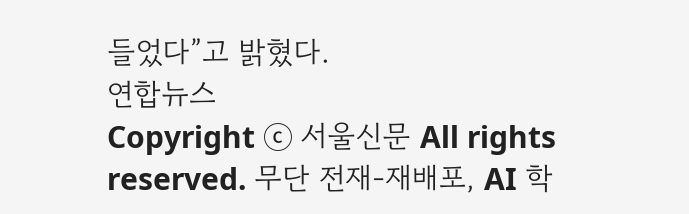들었다”고 밝혔다.
연합뉴스
Copyright ⓒ 서울신문 All rights reserved. 무단 전재-재배포, AI 학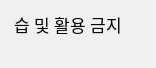습 및 활용 금지